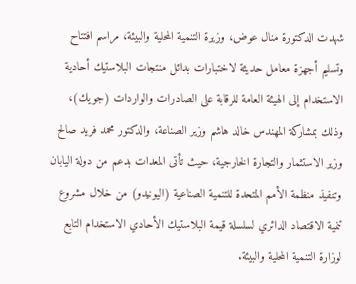شهدت الدكتورة منال عوض، وزيرة التنمية المحلية والبيئة، مراسم افتتاح وتسليم أجهزة معامل حديثة لاختبارات بدائل منتجات البلاستيك أحادية الاستخدام إلى الهيئة العامة للرقابة على الصادرات والواردات (جويك)، وذلك بمشاركة المهندس خالد هاشم وزير الصناعة، والدكتور محمد فريد صالح وزير الاستثمار والتجارة الخارجية، حيث تأتى المعدات بدعم من دولة اليابان وتنفيذ منظمة الأمم المتحدة للتنمية الصناعية (اليونيدو) من خلال مشروع تنمية الاقتصاد الدائري لسلسلة قيمة البلاستيك الأحادي الاستخدام التابع لوزارة التنمية المحلية والبيئة.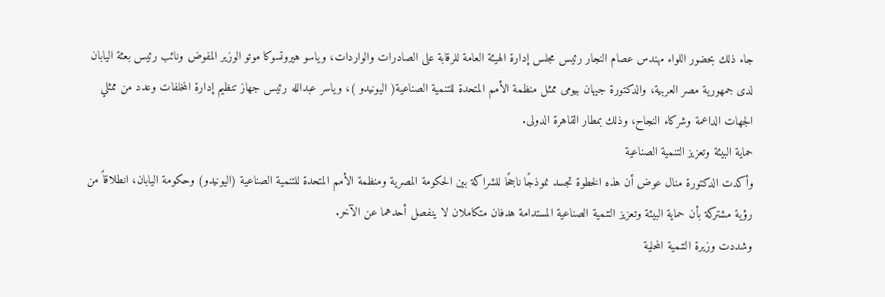جاء ذلك بحضور اللواء مهندس عصام النجار رئيس مجلس إدارة الهيئة العامة للرقابة على الصادرات والواردات، وياسو هيروتسوكا موتو الوزير المفوض ونائب رئيس بعثة اليابان لدى جمهورية مصر العربية، والدكتورة جيهان بيومى ممثل منظمة الأمم المتحدة للتنمية الصناعية( اليونيدو )، وياسر عبدالله رئيس جهاز تنظيم إدارة المخلفات وعدد من ممثلي الجهات الداعمة وشركاء النجاح، وذلك بمطار القاهرة الدولى.
حماية البيئة وتعزيز التنمية الصناعية
وأكدت الدكتورة منال عوض أن هذه الخطوة تجسد نموذجًا ناجحًا للشراكة بين الحكومة المصرية ومنظمة الأمم المتحدة للتنمية الصناعية (اليونيدو) وحكومة اليابان، انطلاقاً من رؤية مشتركة بأن حماية البيئة وتعزيز التنمية الصناعية المستدامة هدفان متكاملان لا ينفصل أحدهما عن الآخر.
وشددت وزيرة التنمية المحلية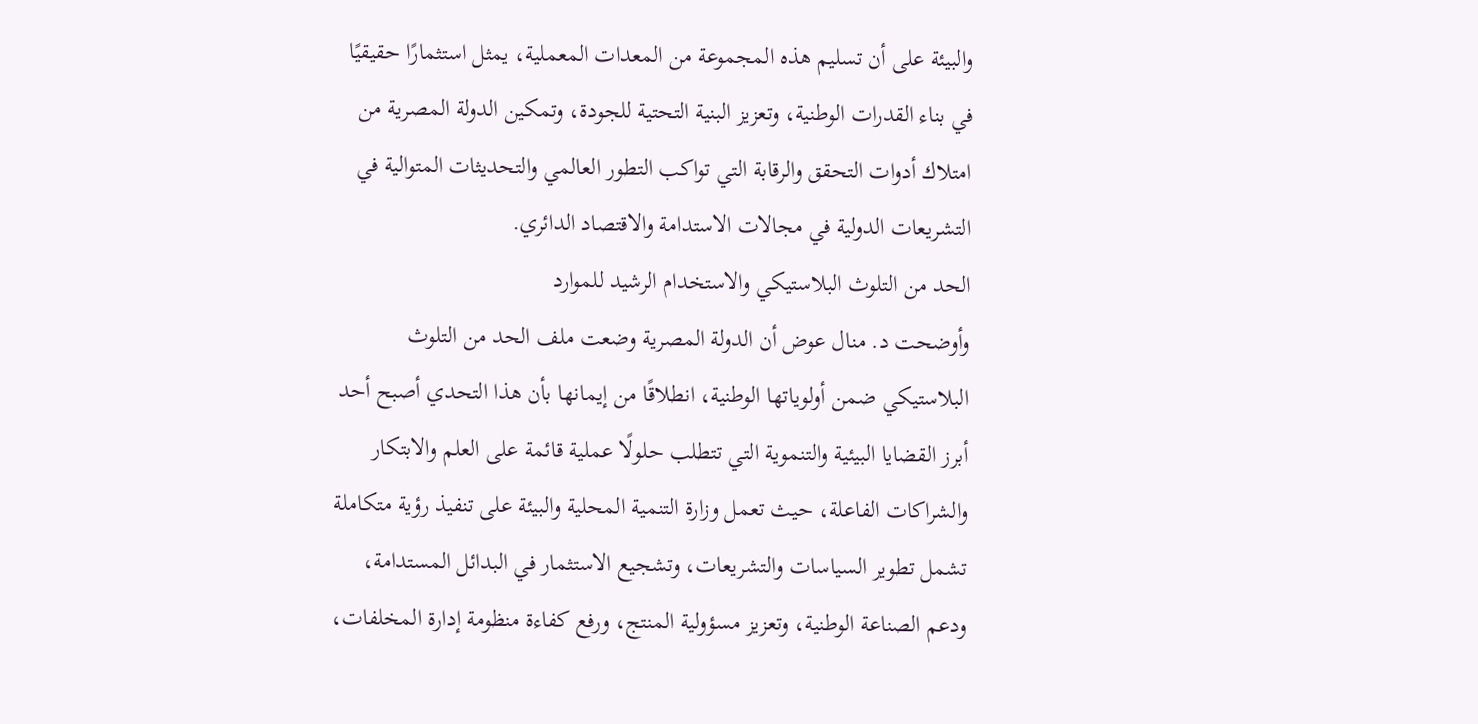والبيئة على أن تسليم هذه المجموعة من المعدات المعملية، يمثل استثمارًا حقيقيًا في بناء القدرات الوطنية، وتعزيز البنية التحتية للجودة، وتمكين الدولة المصرية من امتلاك أدوات التحقق والرقابة التي تواكب التطور العالمي والتحديثات المتوالية في التشريعات الدولية في مجالات الاستدامة والاقتصاد الدائري.
الحد من التلوث البلاستيكي والاستخدام الرشيد للموارد
وأوضحت د. منال عوض أن الدولة المصرية وضعت ملف الحد من التلوث البلاستيكي ضمن أولوياتها الوطنية، انطلاقًا من إيمانها بأن هذا التحدي أصبح أحد أبرز القضايا البيئية والتنموية التي تتطلب حلولًا عملية قائمة على العلم والابتكار والشراكات الفاعلة، حيث تعمل وزارة التنمية المحلية والبيئة على تنفيذ رؤية متكاملة تشمل تطوير السياسات والتشريعات، وتشجيع الاستثمار في البدائل المستدامة، ودعم الصناعة الوطنية، وتعزيز مسؤولية المنتج، ورفع كفاءة منظومة إدارة المخلفات،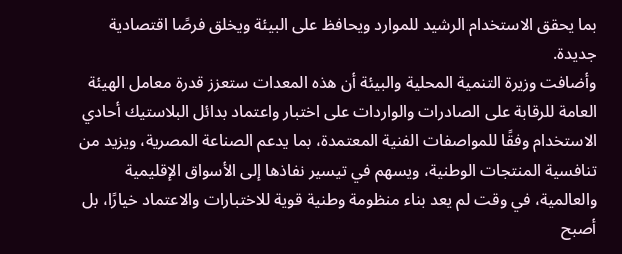بما يحقق الاستخدام الرشيد للموارد ويحافظ على البيئة ويخلق فرصًا اقتصادية جديدة.
وأضافت وزيرة التنمية المحلية والبيئة أن هذه المعدات ستعزز قدرة معامل الهيئة العامة للرقابة على الصادرات والواردات على اختبار واعتماد بدائل البلاستيك أحادي الاستخدام وفقًا للمواصفات الفنية المعتمدة، بما يدعم الصناعة المصرية، ويزيد من تنافسية المنتجات الوطنية، ويسهم في تيسير نفاذها إلى الأسواق الإقليمية والعالمية، في وقت لم يعد بناء منظومة وطنية قوية للاختبارات والاعتماد خيارًا، بل أصبح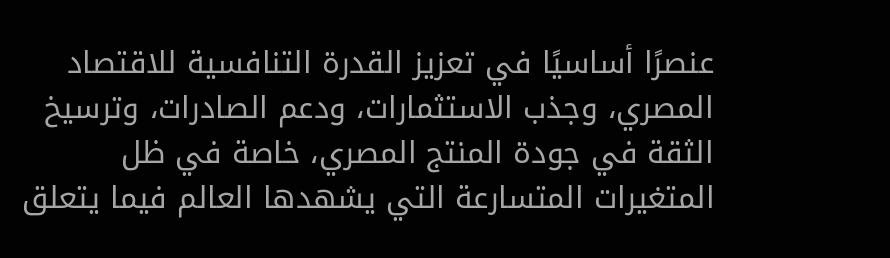عنصرًا أساسيًا في تعزيز القدرة التنافسية للاقتصاد المصري، وجذب الاستثمارات، ودعم الصادرات، وترسيخ الثقة في جودة المنتج المصري، خاصة في ظل المتغيرات المتسارعة التي يشهدها العالم فيما يتعلق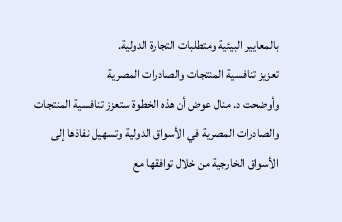بالمعايير البيئية ومتطلبات التجارة الدولية.
تعزيز تنافسية المنتجات والصادرات المصرية
وأوضحت د. منال عوض أن هذه الخطوة ستعزز تنافسية المنتجات والصادرات المصرية في الأسواق الدولية وتسهيل نفاذها إلى الأسواق الخارجية من خلال توافقها مع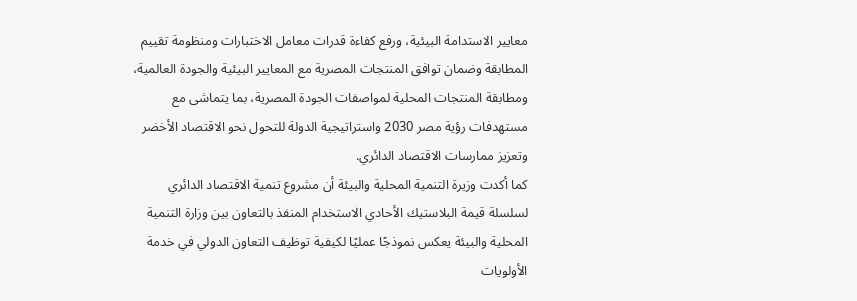معايير الاستدامة البيئية، ورفع كفاءة قدرات معامل الاختبارات ومنظومة تقييم المطابقة وضمان توافق المنتجات المصرية مع المعايير البيئية والجودة العالمية، ومطابقة المنتجات المحلية لمواصفات الجودة المصرية، بما يتماشى مع مستهدفات رؤية مصر 2030 واستراتيجية الدولة للتحول نحو الاقتصاد الأخضر وتعزيز ممارسات الاقتصاد الدائري.
كما أكدت وزيرة التنمية المحلية والبيئة أن مشروع تنمية الاقتصاد الدائري لسلسلة قيمة البلاستيك الأحادي الاستخدام المنفذ بالتعاون بين وزارة التنمية المحلية والبيئة يعكس نموذجًا عمليًا لكيفية توظيف التعاون الدولي في خدمة الأولويات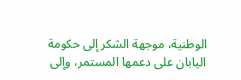الوطنية، موجهة الشكر إلى حكومة اليابان على دعمها المستمر، وإلى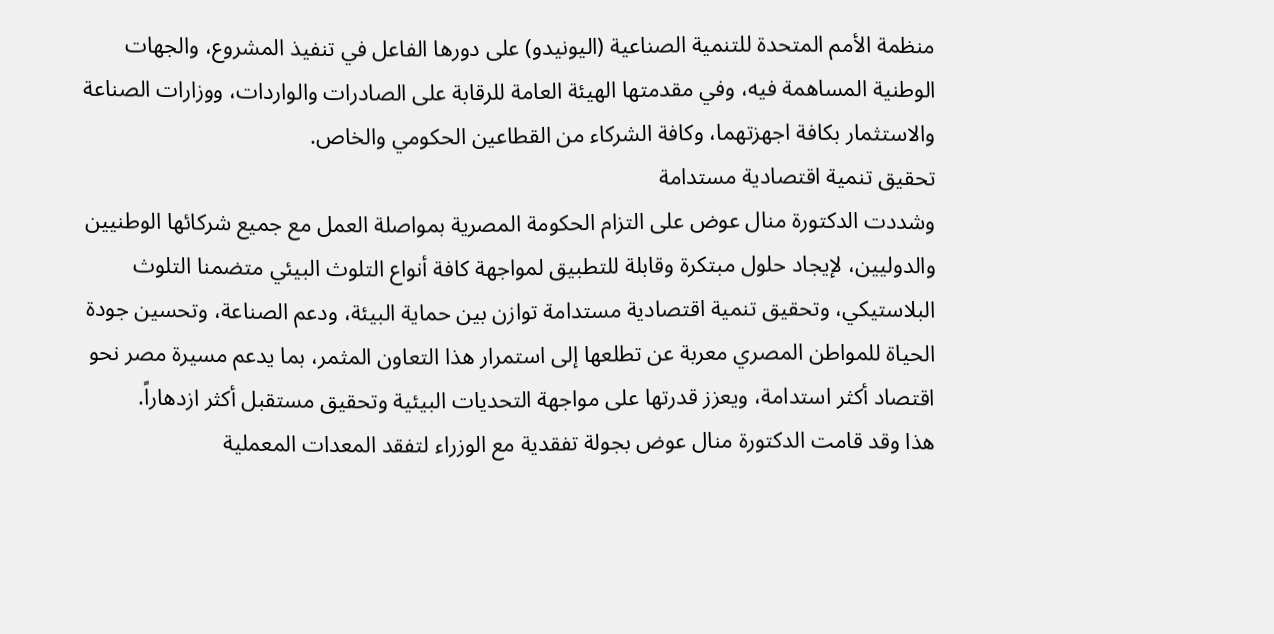منظمة الأمم المتحدة للتنمية الصناعية (اليونيدو) على دورها الفاعل في تنفيذ المشروع، والجهات الوطنية المساهمة فيه، وفي مقدمتها الهيئة العامة للرقابة على الصادرات والواردات، ووزارات الصناعة والاستثمار بكافة اجهزتهما، وكافة الشركاء من القطاعين الحكومي والخاص.
تحقيق تنمية اقتصادية مستدامة
وشددت الدكتورة منال عوض على التزام الحكومة المصرية بمواصلة العمل مع جميع شركائها الوطنيين والدوليين، لإيجاد حلول مبتكرة وقابلة للتطبيق لمواجهة كافة أنواع التلوث البيئي متضمنا التلوث البلاستيكي، وتحقيق تنمية اقتصادية مستدامة توازن بين حماية البيئة، ودعم الصناعة، وتحسين جودة الحياة للمواطن المصري معربة عن تطلعها إلى استمرار هذا التعاون المثمر، بما يدعم مسيرة مصر نحو اقتصاد أكثر استدامة، ويعزز قدرتها على مواجهة التحديات البيئية وتحقيق مستقبل أكثر ازدهاراً.
هذا وقد قامت الدكتورة منال عوض بجولة تفقدية مع الوزراء لتفقد المعدات المعملية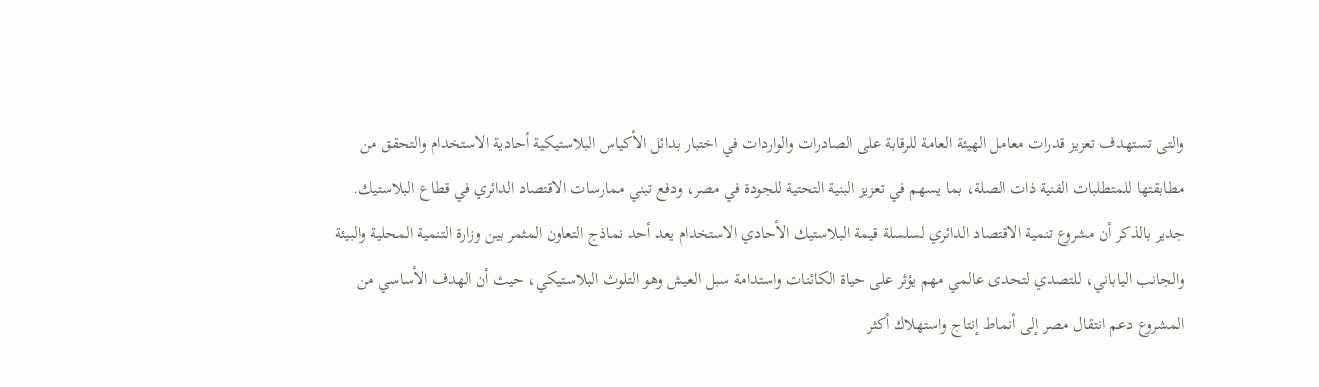والتى تستهدف تعزيز قدرات معامل الهيئة العامة للرقابة على الصادرات والواردات في اختبار بدائل الأكياس البلاستيكية أحادية الاستخدام والتحقق من مطابقتها للمتطلبات الفنية ذات الصلة، بما يسهم في تعزيز البنية التحتية للجودة في مصر، ودفع تبني ممارسات الاقتصاد الدائري في قطاع البلاستيك.
جدير بالذكر أن مشروع تنمية الاقتصاد الدائري لسلسلة قيمة البلاستيك الأحادي الاستخدام يعد أحد نماذج التعاون المثمر بين وزارة التنمية المحلية والبيئة والجانب الياباني، للتصدي لتحدى عالمي مهم يؤثر على حياة الكائنات واستدامة سبل العيش وهو التلوث البلاستيكي، حيث أن الهدف الأساسي من المشروع دعم انتقال مصر إلى أنماط إنتاج واستهلاك أكثر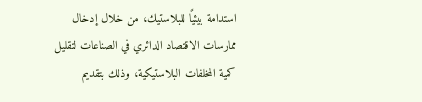استدامة بيئيًا للبلاستيك، من خلال إدخال ممارسات الاقتصاد الدائري في الصناعات لتقليل كمية المخلفات البلاستيكية، وذلك بتقديم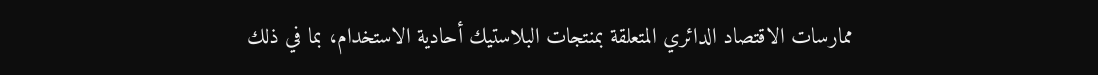ممارسات الاقتصاد الدائري المتعلقة بمنتجات البلاستيك أحادية الاستخدام، بما في ذلك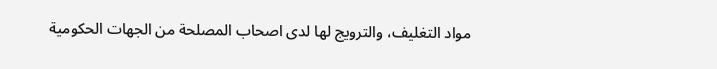مواد التغليف، والترويج لها لدى اصحاب المصلحة من الجهات الحكومية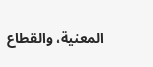المعنية، والقطاع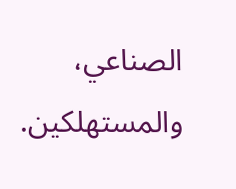الصناعي، والمستهلكين.